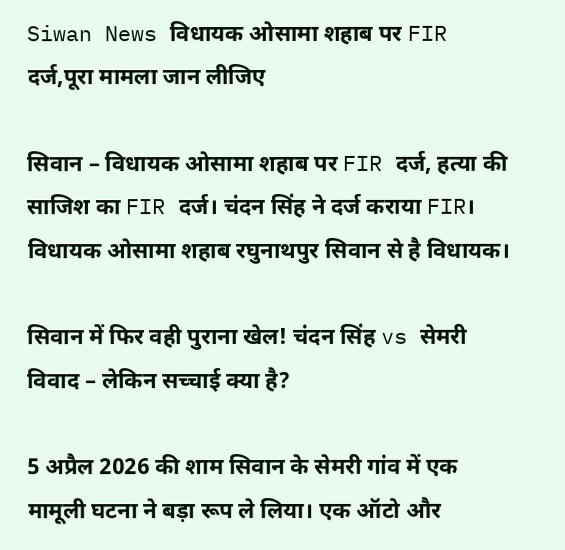Siwan News विधायक ओसामा शहाब पर FIR दर्ज,पूरा मामला जान लीजिए

सिवान – विधायक ओसामा शहाब पर FIR दर्ज, हत्या की साजिश का FIR दर्ज। चंदन सिंह ने दर्ज कराया FIR। विधायक ओसामा शहाब रघुनाथपुर सिवान से है विधायक।

सिवान में फिर वही पुराना खेल! चंदन सिंह vs सेमरी विवाद – लेकिन सच्चाई क्या है?

5 अप्रैल 2026 की शाम सिवान के सेमरी गांव में एक मामूली घटना ने बड़ा रूप ले लिया। एक ऑटो और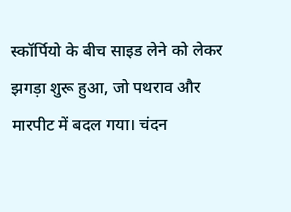स्कॉर्पियो के बीच साइड लेने को लेकर झगड़ा शुरू हुआ, जो पथराव और मारपीट में बदल गया। चंदन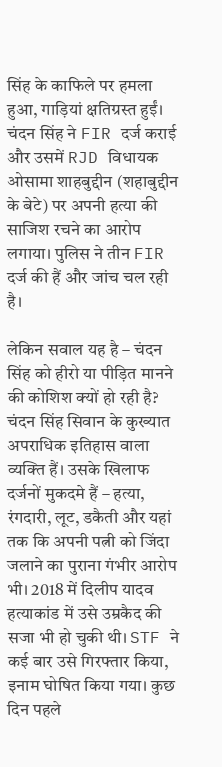सिंह के काफिले पर हमला हुआ, गाड़ियां क्षतिग्रस्त हुईं। चंदन सिंह ने FIR दर्ज कराई और उसमें RJD विधायक ओसामा शाहबुद्दीन (शहाबुद्दीन के बेटे) पर अपनी हत्या की साजिश रचने का आरोप लगाया। पुलिस ने तीन FIR दर्ज की हैं और जांच चल रही है।

लेकिन सवाल यह है – चंदन सिंह को हीरो या पीड़ित मानने की कोशिश क्यों हो रही है?
चंदन सिंह सिवान के कुख्यात अपराधिक इतिहास वाला व्यक्ति हैं। उसके खिलाफ दर्जनों मुकदमे हैं – हत्या, रंगदारी, लूट, डकैती और यहां तक कि अपनी पत्नी को जिंदा जलाने का पुराना गंभीर आरोप भी। 2018 में दिलीप यादव हत्याकांड में उसे उम्रकैद की सजा भी हो चुकी थी। STF ने कई बार उसे गिरफ्तार किया, इनाम घोषित किया गया। कुछ दिन पहले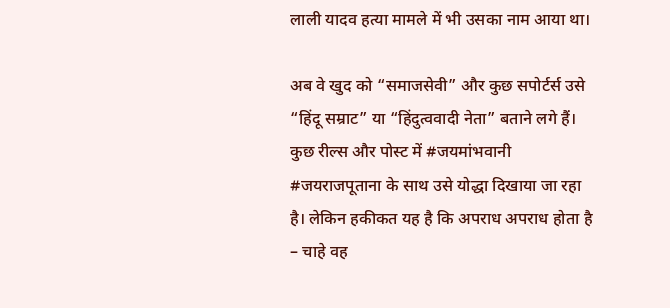लाली यादव हत्या मामले में भी उसका नाम आया था।

अब वे खुद को “समाजसेवी” और कुछ सपोर्टर्स उसे “हिंदू सम्राट” या “हिंदुत्ववादी नेता” बताने लगे हैं। कुछ रील्स और पोस्ट में #जयमांभवानी #जयराजपूताना के साथ उसे योद्धा दिखाया जा रहा है। लेकिन हकीकत यह है कि अपराध अपराध होता है – चाहे वह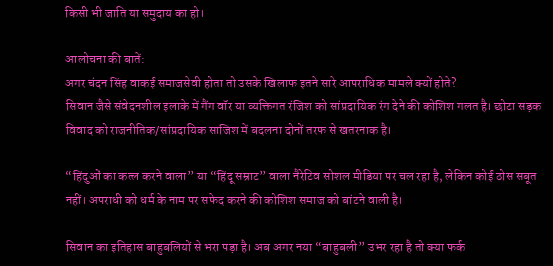किसी भी जाति या समुदाय का हो।

आलोचना की बातें:
अगर चंदन सिंह वाकई समाजसेवी होता तो उसके खिलाफ इतने सारे आपराधिक मामले क्यों होते?
सिवान जैसे संवेदनशील इलाके में गैंग वॉर या व्यक्तिगत रंजिश को सांप्रदायिक रंग देने की कोशिश गलत है। छोटा सड़क विवाद को राजनीतिक/सांप्रदायिक साजिश में बदलना दोनों तरफ से खतरनाक है।

“हिंदुओं का कत्ल करने वाला” या “हिंदू सम्राट” वाला नैरेटिव सोशल मीडिया पर चल रहा है, लेकिन कोई ठोस सबूत नहीं। अपराधी को धर्म के नाम पर सफेद करने की कोशिश समाज को बांटने वाली है।

सिवान का इतिहास बाहुबलियों से भरा पड़ा है। अब अगर नया “बाहुबली” उभर रहा है तो क्या फर्क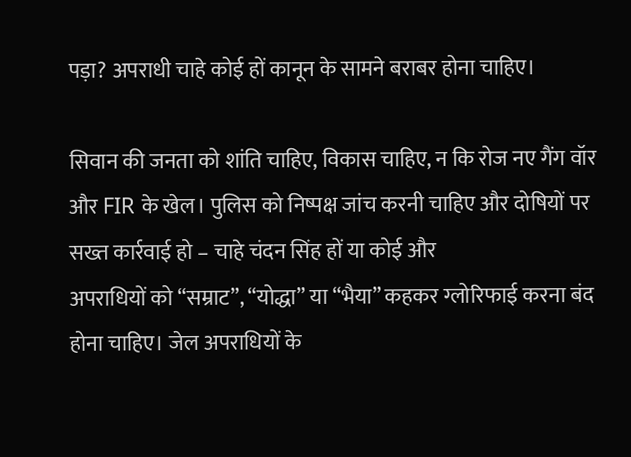पड़ा? अपराधी चाहे कोई हों कानून के सामने बराबर होना चाहिए।

सिवान की जनता को शांति चाहिए, विकास चाहिए, न कि रोज नए गैंग वॉर और FIR के खेल। पुलिस को निष्पक्ष जांच करनी चाहिए और दोषियों पर सख्त कार्रवाई हो – चाहे चंदन सिंह हों या कोई और
अपराधियों को “सम्राट”, “योद्धा” या “भैया” कहकर ग्लोरिफाई करना बंद होना चाहिए। जेल अपराधियों के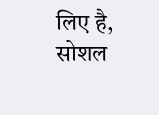लिए है, सोशल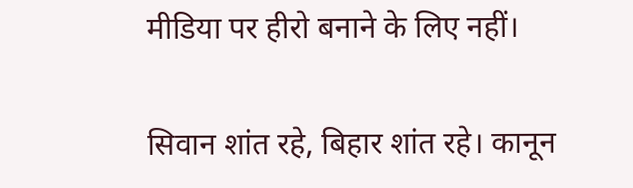मीडिया पर हीरो बनाने के लिए नहीं।

सिवान शांत रहे, बिहार शांत रहे। कानून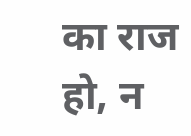का राज हो, न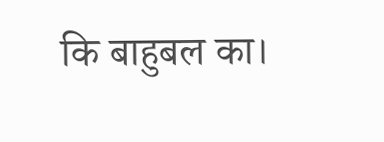कि बाहुबल का।